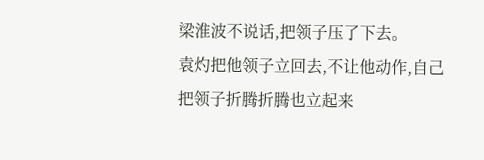梁淮波不说话,把领子压了下去。
袁灼把他领子立回去,不让他动作,自己把领子折腾折腾也立起来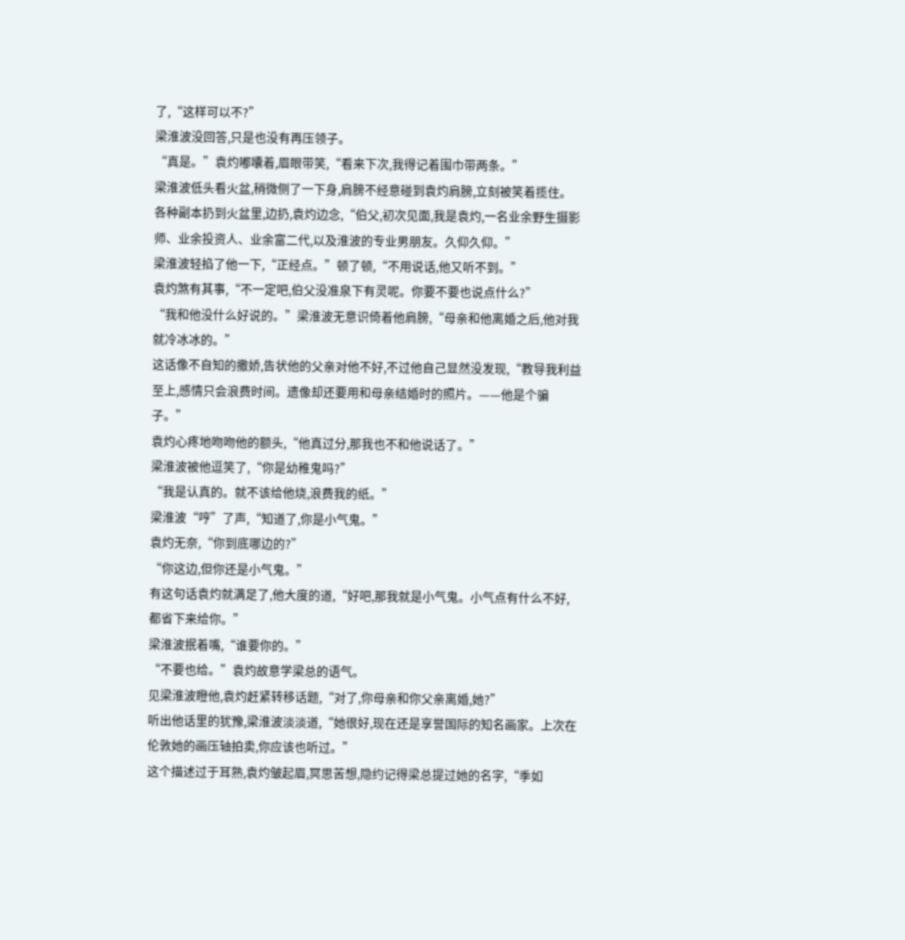了,“这样可以不?”
梁淮波没回答,只是也没有再压领子。
“真是。”袁灼嘟囔着,眉眼带笑,“看来下次,我得记着围巾带两条。”
梁淮波低头看火盆,稍微侧了一下身,肩膀不经意碰到袁灼肩膀,立刻被笑着揽住。
各种副本扔到火盆里,边扔,袁灼边念,“伯父,初次见面,我是袁灼,一名业余野生摄影师、业余投资人、业余富二代,以及淮波的专业男朋友。久仰久仰。”
梁淮波轻掐了他一下,“正经点。”顿了顿,“不用说话,他又听不到。”
袁灼煞有其事,“不一定吧,伯父没准泉下有灵呢。你要不要也说点什么?”
“我和他没什么好说的。”梁淮波无意识倚着他肩膀,“母亲和他离婚之后,他对我就冷冰冰的。”
这话像不自知的撒娇,告状他的父亲对他不好,不过他自己显然没发现,“教导我利益至上,感情只会浪费时间。遗像却还要用和母亲结婚时的照片。——他是个骗子。”
袁灼心疼地吻吻他的额头,“他真过分,那我也不和他说话了。”
梁淮波被他逗笑了,“你是幼稚鬼吗?”
“我是认真的。就不该给他烧,浪费我的纸。”
梁淮波“哼”了声,“知道了,你是小气鬼。”
袁灼无奈,“你到底哪边的?”
“你这边,但你还是小气鬼。”
有这句话袁灼就满足了,他大度的道,“好吧,那我就是小气鬼。小气点有什么不好,都省下来给你。”
梁淮波抿着嘴,“谁要你的。”
“不要也给。”袁灼故意学梁总的语气。
见梁淮波瞪他,袁灼赶紧转移话题,“对了,你母亲和你父亲离婚,她?”
听出他话里的犹豫,梁淮波淡淡道,“她很好,现在还是享誉国际的知名画家。上次在伦敦她的画压轴拍卖,你应该也听过。”
这个描述过于耳熟,袁灼皱起眉,冥思苦想,隐约记得梁总提过她的名字,“季如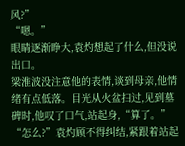风?”
“嗯。”
眼睛逐渐睁大,袁灼想起了什么,但没说出口。
梁淮波没注意他的表情,谈到母亲,他情绪有点低落。目光从火盆扫过,见到墓碑时,他叹了口气,站起身,“算了。”
“怎么?”袁灼顾不得纠结,紧跟着站起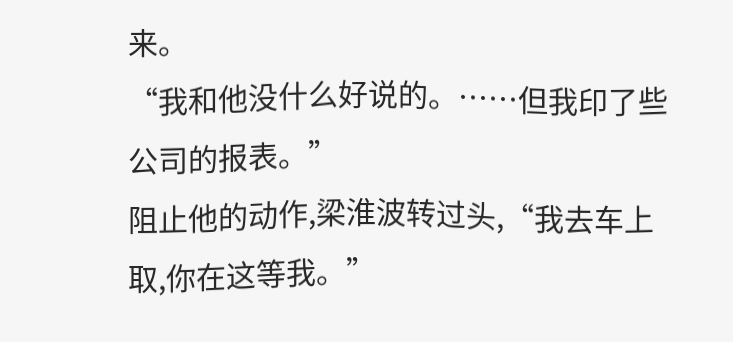来。
“我和他没什么好说的。……但我印了些公司的报表。”
阻止他的动作,梁淮波转过头,“我去车上取,你在这等我。”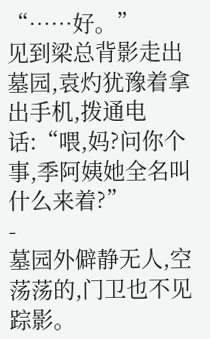“……好。”
见到梁总背影走出墓园,袁灼犹豫着拿出手机,拨通电话:“喂,妈?问你个事,季阿姨她全名叫什么来着?”
-
墓园外僻静无人,空荡荡的,门卫也不见踪影。